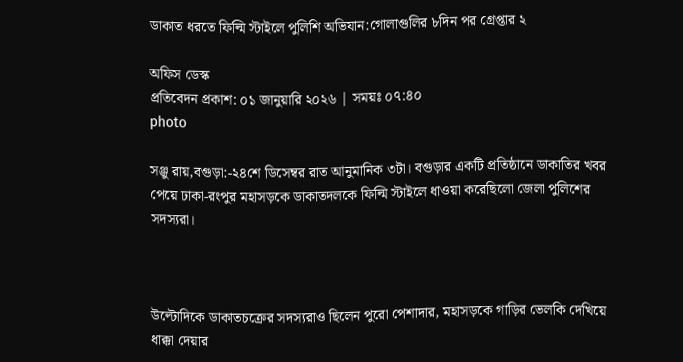ডাকাত ধরতে ফিল্মি স্টাইলে পুলিশি অভিযান:গোলাগুলির ৮দিন পর গ্রেপ্তার ২

অফিস ডেস্ক
প্রতিবেদন প্রকাশ: ০১ জানুয়ারি ২০২৬ | সময়ঃ ০৭:৪০
photo

সঞ্জু রায়,বগুড়া:-২৪শে ডিসেম্বর রাত আনুমানিক ৩টা। বগুড়ার একটি প্রতিষ্ঠানে ডাকাতির খবর পেয়ে ঢাকা-রংপুর মহাসড়কে ডাকাতদলকে ফিল্মি স্টাইলে ধাওয়া করেছিলো জেলা পুলিশের সদস্যরা।



উল্টোদিকে ডাকাতচক্রের সদস্যরাও ছিলেন পুরো পেশাদার, মহাসড়কে গাড়ির ভেলকি দেখিয়ে ধাক্কা দেয়ার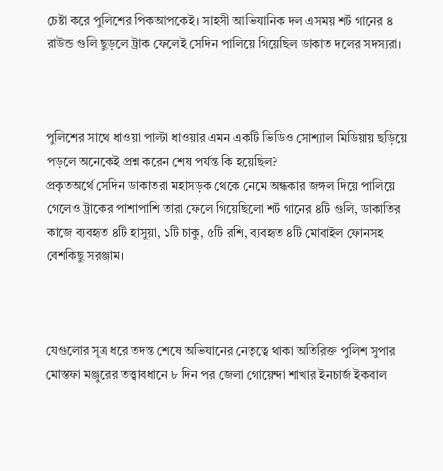চেষ্টা করে পুলিশের পিকআপকেই। সাহসী আভিযানিক দল এসময় শর্ট গানের ৪ রাউন্ড গুলি ছুড়লে ট্রাক ফেলেই সেদিন পালিয়ে গিয়েছিল ডাকাত দলের সদস্যরা।



পুলিশের সাথে ধাওয়া পাল্টা ধাওয়ার এমন একটি ভিডিও সোশ্যাল মিডিয়ায় ছড়িয়ে পড়লে অনেকেই প্রশ্ন করেন শেষ পর্যন্ত কি হয়েছিল?
প্রকৃতঅর্থে সেদিন ডাকাতরা মহাসড়ক থেকে নেমে অন্ধকার জঙ্গল দিয়ে পালিয়ে গেলেও ট্রাকের পাশাপাশি তারা ফেলে গিয়েছিলো শর্ট গানের ৪টি গুলি, ডাকাতির কাজে ব্যবহৃত ৪টি হাসুয়া, ১টি চাকু, ৫টি রশি, ব্যবহৃত ৪টি মোবাইল ফোনসহ বেশকিছু সরঞ্জাম।



যেগুলোর সূত্র ধরে তদন্ত শেষে অভিযানের নেতৃত্বে থাকা অতিরিক্ত পুলিশ সুপার মোস্তফা মঞ্জুরের তত্ত্বাবধানে ৮ দিন পর জেলা গোয়েন্দা শাখার ইনচার্জ ইকবাল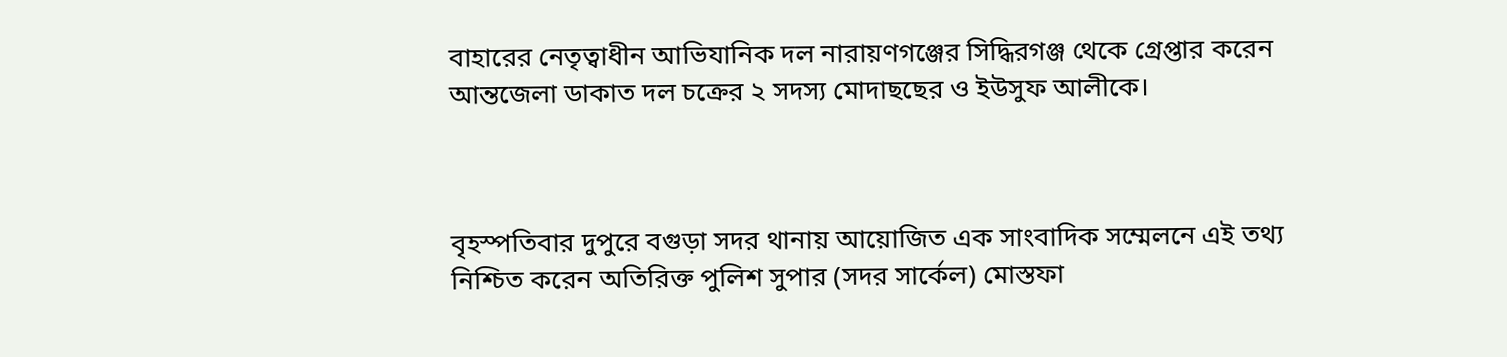বাহারের নেতৃত্বাধীন আভিযানিক দল নারায়ণগঞ্জের সিদ্ধিরগঞ্জ থেকে গ্রেপ্তার করেন আন্তজেলা ডাকাত দল চক্রের ২ সদস্য মোদাছছের ও ইউসুফ আলীকে।



বৃহস্পতিবার দুপুরে বগুড়া সদর থানায় আয়োজিত এক সাংবাদিক সম্মেলনে এই তথ্য নিশ্চিত করেন অতিরিক্ত পুলিশ সুপার (সদর সার্কেল) মোস্তফা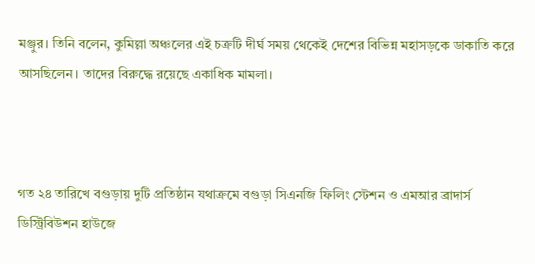মঞ্জুর। তিনি বলেন, কুমিল্লা অঞ্চলের এই চক্রটি দীর্ঘ সময় থেকেই দেশের বিভিন্ন মহাসড়কে ডাকাতি করে আসছিলেন। তাদের বিরুদ্ধে রয়েছে একাধিক মামলা।



গত ২৪ তারিখে বগুড়ায় দুটি প্রতিষ্ঠান যথাক্রমে বগুড়া সিএনজি ফিলিং স্টেশন ও এমআর ব্রাদার্স ডিস্ট্রিবিউশন হাউজে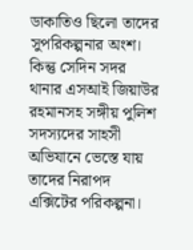ডাকাতিও ছিলো তাদের সুপরিকল্পনার অংশ। কিন্তু সেদিন সদর থানার এসআই জিয়াউর রহমানসহ সঙ্গীয় পুলিশ সদস্যদের সাহসী অভিযানে ভেস্তে যায় তাদের নিরাপদ এক্সিটের পরিকল্পনা।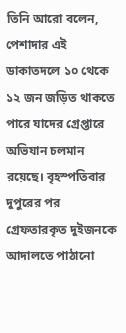তিনি আরো বলেন, পেশাদার এই ডাকাতদলে ১০ থেকে ১২ জন জড়িত থাকতে পারে যাদের গ্রেপ্তারে অভিযান চলমান রয়েছে। বৃহস্পতিবার দুপুরের পর গ্রেফতারকৃত দুইজনকে আদালতে পাঠানো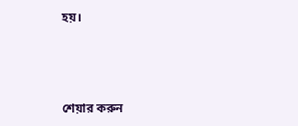হয়।



শেয়ার করুন